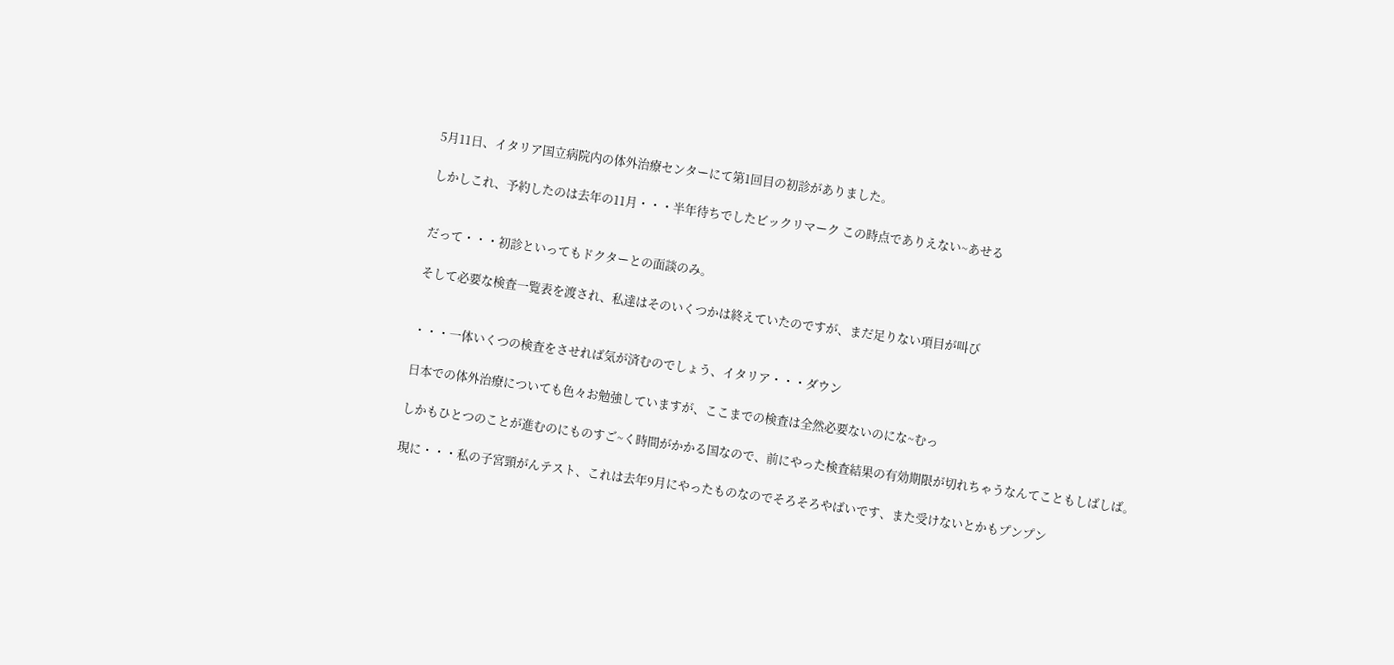5月11日、イタリア国立病院内の体外治療センターにて第1回目の初診がありました。

しかしこれ、予約したのは去年の11月・・・半年待ちでしたビックリマーク この時点でありえない~あせる


だって・・・初診といってもドクターとの面談のみ。

そして必要な検査一覧表を渡され、私達はそのいくつかは終えていたのですが、まだ足りない項目が叫び


・・・一体いくつの検査をさせれば気が済むのでしょう、イタリア・・・ダウン

日本での体外治療についても色々お勉強していますが、ここまでの検査は全然必要ないのにな~むっ

しかもひとつのことが進むのにものすご~く時間がかかる国なので、前にやった検査結果の有効期限が切れちゃうなんてこともしばしば。

現に・・・私の子宮頸がんテスト、これは去年9月にやったものなのでそろそろやばいです、また受けないとかもプンプン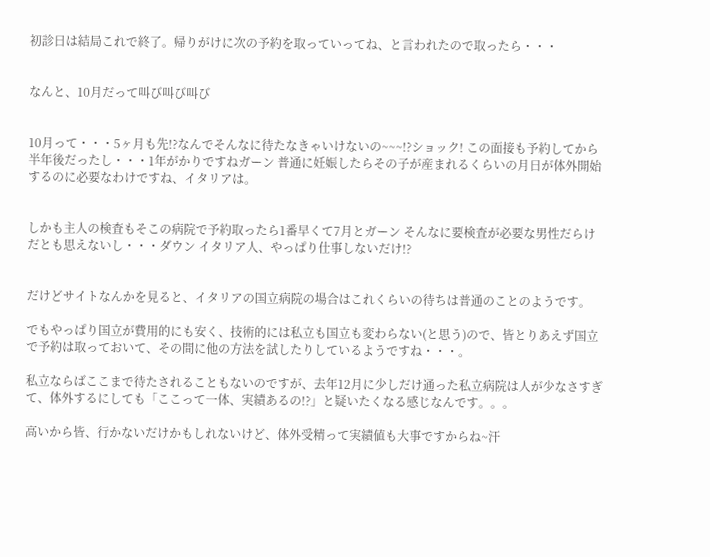初診日は結局これで終了。帰りがけに次の予約を取っていってね、と言われたので取ったら・・・


なんと、10月だって叫び叫び叫び


10月って・・・5ヶ月も先!?なんでそんなに待たなきゃいけないの~~~!?ショック! この面接も予約してから半年後だったし・・・1年がかりですねガーン 普通に妊娠したらその子が産まれるくらいの月日が体外開始するのに必要なわけですね、イタリアは。


しかも主人の検査もそこの病院で予約取ったら1番早くて7月とガーン そんなに要検査が必要な男性だらけだとも思えないし・・・ダウン イタリア人、やっぱり仕事しないだけ!?


だけどサイトなんかを見ると、イタリアの国立病院の場合はこれくらいの待ちは普通のことのようです。

でもやっぱり国立が費用的にも安く、技術的には私立も国立も変わらない(と思う)ので、皆とりあえず国立で予約は取っておいて、その間に他の方法を試したりしているようですね・・・。

私立ならばここまで待たされることもないのですが、去年12月に少しだけ通った私立病院は人が少なさすぎて、体外するにしても「ここって一体、実績あるの!?」と疑いたくなる感じなんです。。。

高いから皆、行かないだけかもしれないけど、体外受精って実績値も大事ですからね~汗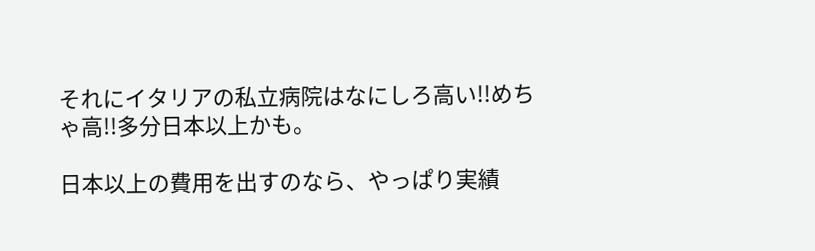それにイタリアの私立病院はなにしろ高い!!めちゃ高!!多分日本以上かも。

日本以上の費用を出すのなら、やっぱり実績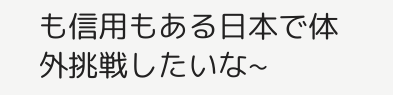も信用もある日本で体外挑戦したいな~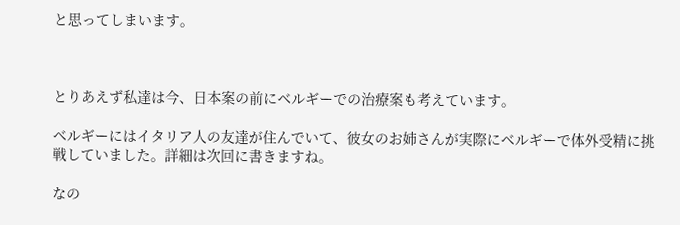と思ってしまいます。



とりあえず私達は今、日本案の前にベルギーでの治療案も考えています。

ベルギーにはイタリア人の友達が住んでいて、彼女のお姉さんが実際にベルギーで体外受精に挑戦していました。詳細は次回に書きますね。

なの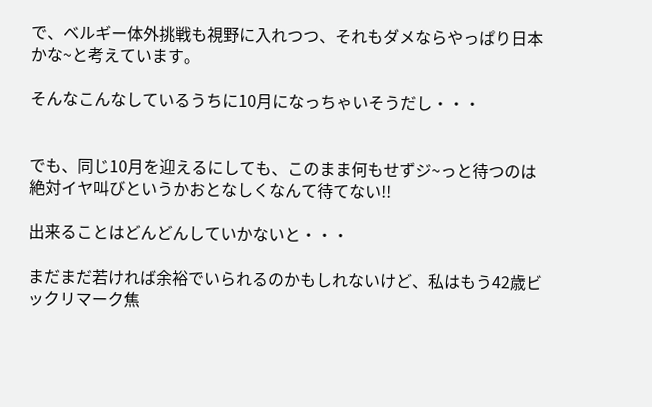で、ベルギー体外挑戦も視野に入れつつ、それもダメならやっぱり日本かな~と考えています。

そんなこんなしているうちに10月になっちゃいそうだし・・・


でも、同じ10月を迎えるにしても、このまま何もせずジ~っと待つのは絶対イヤ叫びというかおとなしくなんて待てない!!

出来ることはどんどんしていかないと・・・

まだまだ若ければ余裕でいられるのかもしれないけど、私はもう42歳ビックリマーク焦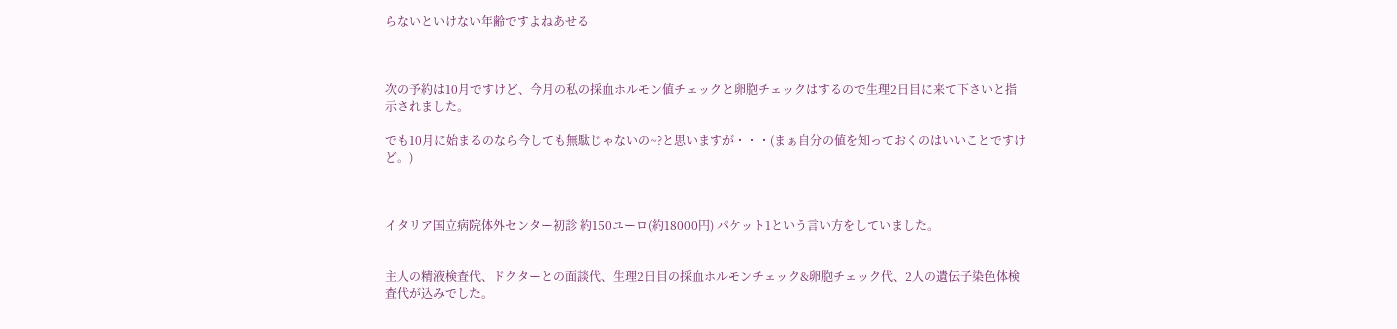らないといけない年齢ですよねあせる



次の予約は10月ですけど、今月の私の採血ホルモン値チェックと卵胞チェックはするので生理2日目に来て下さいと指示されました。

でも10月に始まるのなら今しても無駄じゃないの~?と思いますが・・・(まぁ自分の値を知っておくのはいいことですけど。)



イタリア国立病院体外センター初診 約150ユーロ(約18000円) パケット1という言い方をしていました。


主人の精液検査代、ドクターとの面談代、生理2日目の採血ホルモンチェック&卵胞チェック代、2人の遺伝子染色体検査代が込みでした。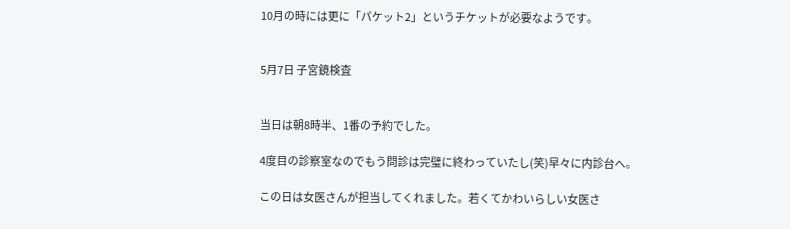10月の時には更に「パケット2」というチケットが必要なようです。


5月7日 子宮鏡検査


当日は朝8時半、1番の予約でした。

4度目の診察室なのでもう問診は完璧に終わっていたし(笑)早々に内診台へ。

この日は女医さんが担当してくれました。若くてかわいらしい女医さ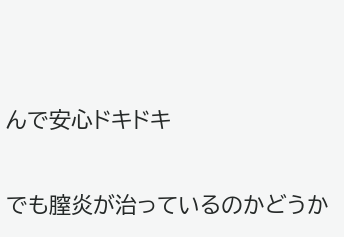んで安心ドキドキ


でも膣炎が治っているのかどうか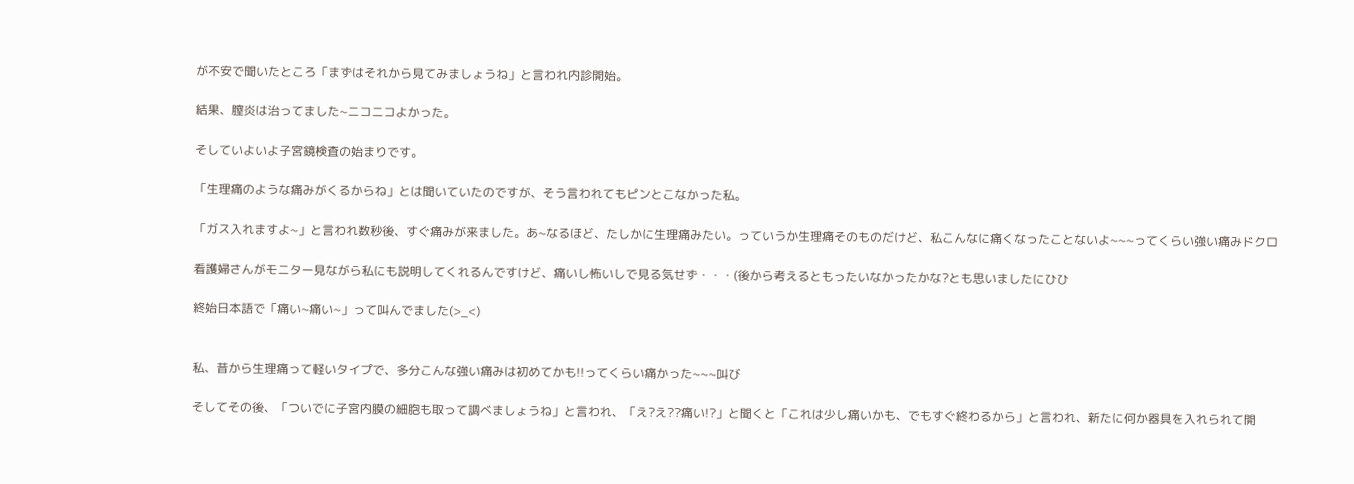が不安で聞いたところ「まずはそれから見てみましょうね」と言われ内診開始。

結果、膣炎は治ってました~ニコニコよかった。

そしていよいよ子宮鏡検査の始まりです。

「生理痛のような痛みがくるからね」とは聞いていたのですが、そう言われてもピンとこなかった私。

「ガス入れますよ~」と言われ数秒後、すぐ痛みが来ました。あ~なるほど、たしかに生理痛みたい。っていうか生理痛そのものだけど、私こんなに痛くなったことないよ~~~ってくらい強い痛みドクロ

看護婦さんがモニター見ながら私にも説明してくれるんですけど、痛いし怖いしで見る気せず・・・(後から考えるともったいなかったかな?とも思いましたにひひ

終始日本語で「痛い~痛い~」って叫んでました(>_<)


私、昔から生理痛って軽いタイプで、多分こんな強い痛みは初めてかも!!ってくらい痛かった~~~叫び

そしてその後、「ついでに子宮内膜の細胞も取って調べましょうね」と言われ、「え?え??痛い!?」と聞くと「これは少し痛いかも、でもすぐ終わるから」と言われ、新たに何か器具を入れられて開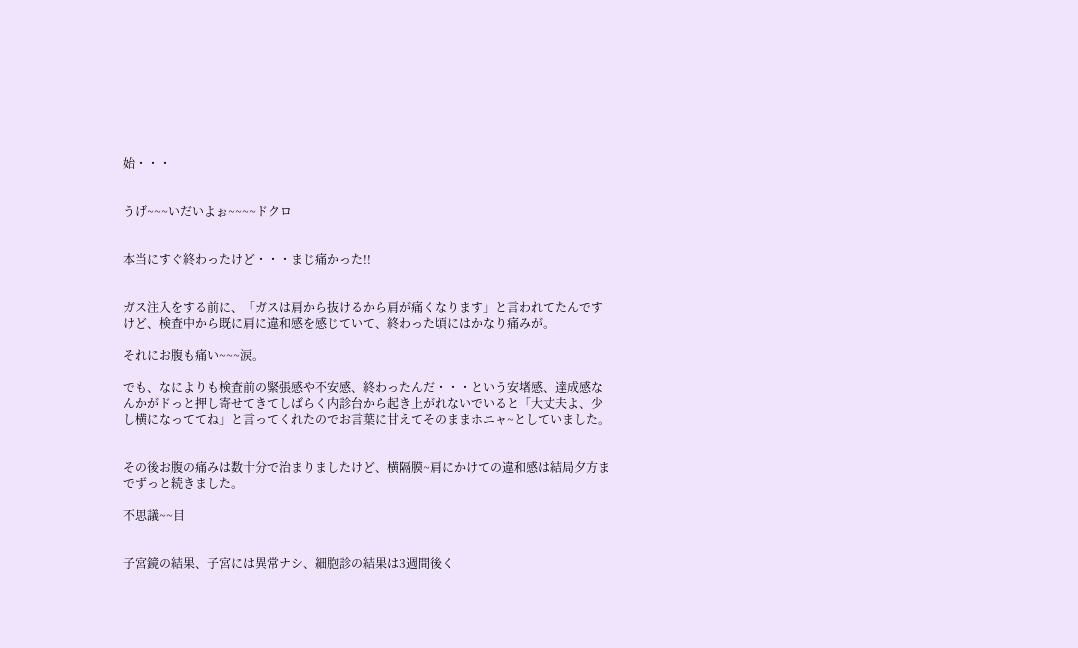始・・・


うげ~~~いだいよぉ~~~~ドクロ


本当にすぐ終わったけど・・・まじ痛かった!!


ガス注入をする前に、「ガスは肩から抜けるから肩が痛くなります」と言われてたんですけど、検査中から既に肩に違和感を感じていて、終わった頃にはかなり痛みが。

それにお腹も痛い~~~涙。

でも、なによりも検査前の緊張感や不安感、終わったんだ・・・という安堵感、達成感なんかがドっと押し寄せてきてしばらく内診台から起き上がれないでいると「大丈夫よ、少し横になっててね」と言ってくれたのでお言葉に甘えてそのままホニャ~としていました。


その後お腹の痛みは数十分で治まりましたけど、横隔膜~肩にかけての違和感は結局夕方までずっと続きました。

不思議~~目


子宮鏡の結果、子宮には異常ナシ、細胞診の結果は3週間後く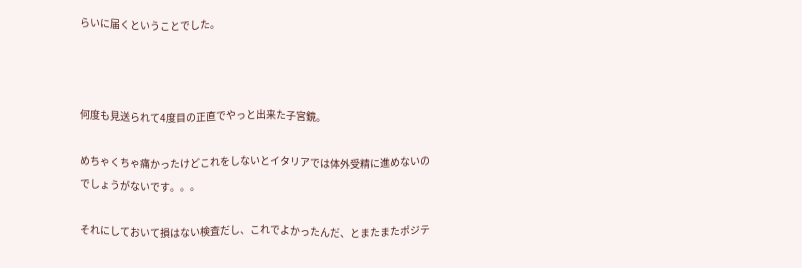らいに届くということでした。



何度も見送られて4度目の正直でやっと出来た子宮鏡。

めちゃくちゃ痛かったけどこれをしないとイタリアでは体外受精に進めないのでしょうがないです。。。

それにしておいて損はない検査だし、これでよかったんだ、とまたまたポジテ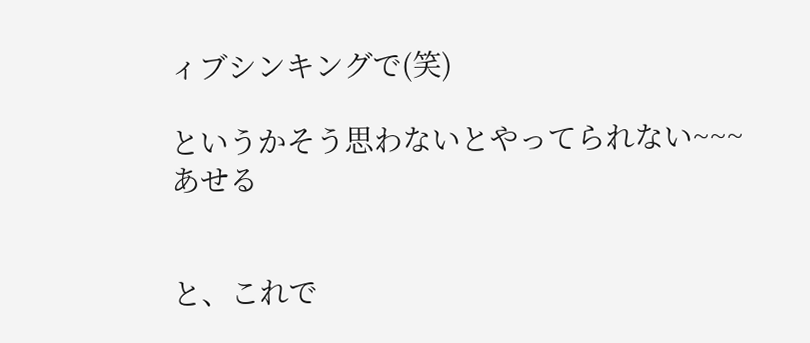ィブシンキングで(笑)

というかそう思わないとやってられない~~~あせる


と、これで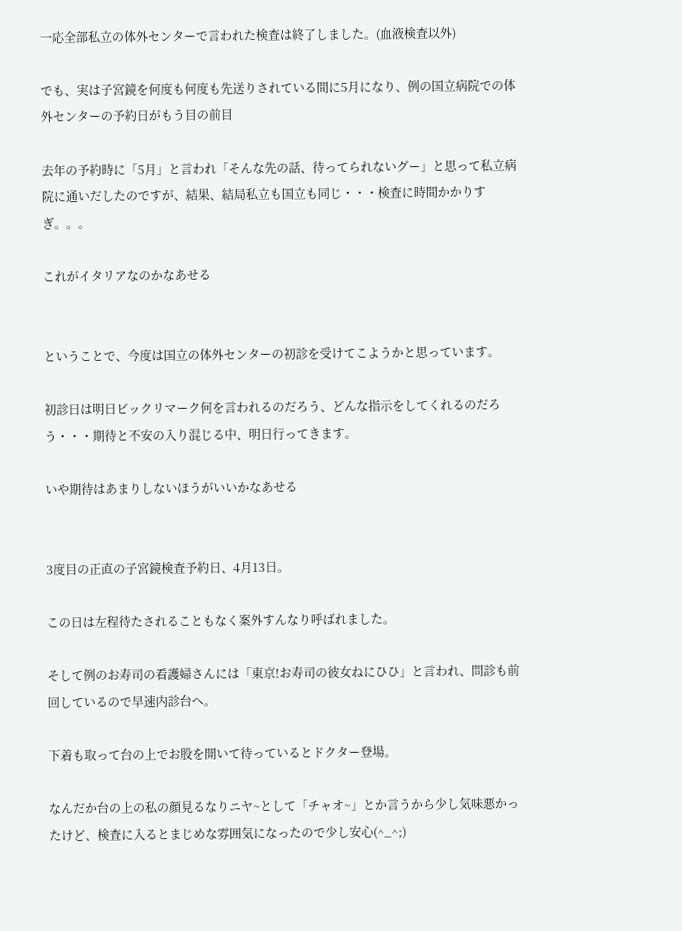一応全部私立の体外センターで言われた検査は終了しました。(血液検査以外)

でも、実は子宮鏡を何度も何度も先送りされている間に5月になり、例の国立病院での体外センターの予約日がもう目の前目

去年の予約時に「5月」と言われ「そんな先の話、待ってられないグー」と思って私立病院に通いだしたのですが、結果、結局私立も国立も同じ・・・検査に時間かかりすぎ。。。

これがイタリアなのかなあせる


ということで、今度は国立の体外センターの初診を受けてこようかと思っています。

初診日は明日ビックリマーク何を言われるのだろう、どんな指示をしてくれるのだろう・・・期待と不安の入り混じる中、明日行ってきます。

いや期待はあまりしないほうがいいかなあせる


3度目の正直の子宮鏡検査予約日、4月13日。

この日は左程待たされることもなく案外すんなり呼ばれました。

そして例のお寿司の看護婦さんには「東京!お寿司の彼女ねにひひ」と言われ、問診も前回しているので早速内診台へ。

下着も取って台の上でお股を開いて待っているとドクター登場。

なんだか台の上の私の顔見るなりニヤ~として「チャオ~」とか言うから少し気味悪かったけど、検査に入るとまじめな雰囲気になったので少し安心(^_^;)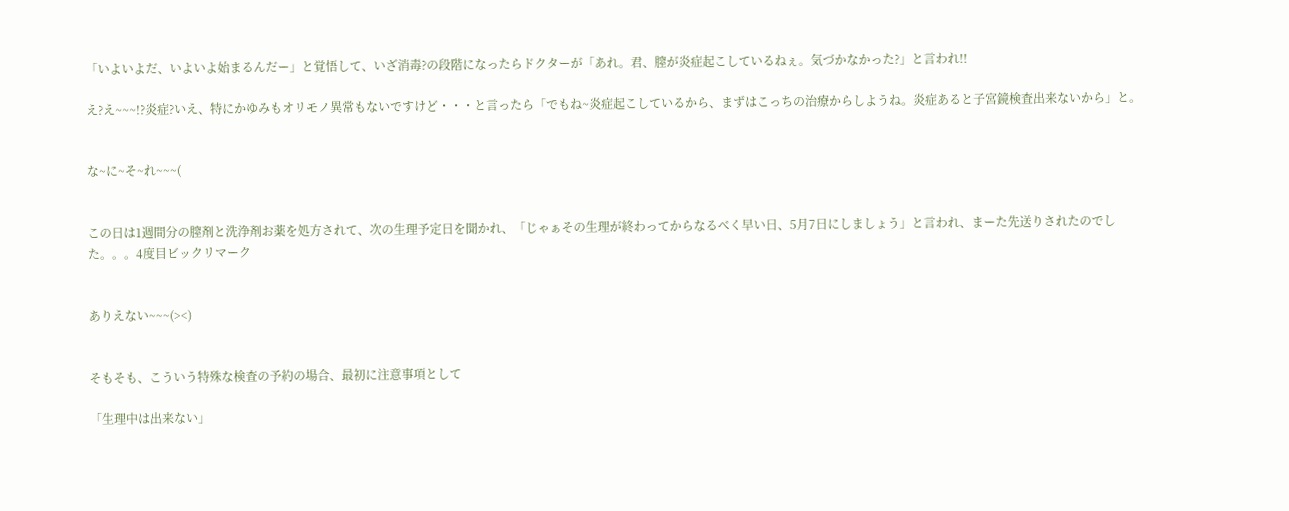「いよいよだ、いよいよ始まるんだー」と覚悟して、いざ消毒?の段階になったらドクターが「あれ。君、膣が炎症起こしているねぇ。気づかなかった?」と言われ!!

え?え~~~!?炎症?いえ、特にかゆみもオリモノ異常もないですけど・・・と言ったら「でもね~炎症起こしているから、まずはこっちの治療からしようね。炎症あると子宮鏡検査出来ないから」と。


な~に~そ~れ~~~(


この日は1週間分の膣剤と洗浄剤お薬を処方されて、次の生理予定日を聞かれ、「じゃぁその生理が終わってからなるべく早い日、5月7日にしましょう」と言われ、まーた先送りされたのでした。。。4度目ビックリマーク


ありえない~~~(><)


そもそも、こういう特殊な検査の予約の場合、最初に注意事項として

「生理中は出来ない」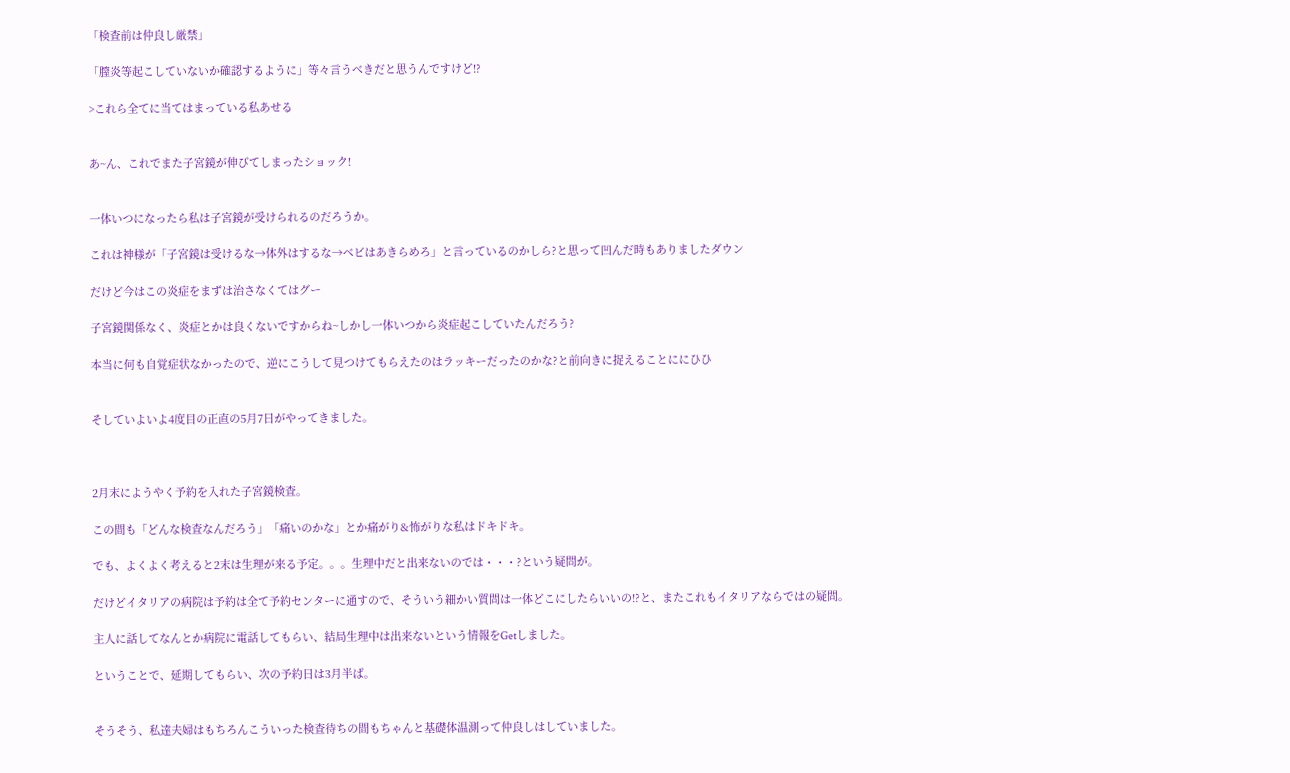「検査前は仲良し厳禁」

「膣炎等起こしていないか確認するように」等々言うべきだと思うんですけど!?

>これら全てに当てはまっている私あせる


あ~ん、これでまた子宮鏡が伸びてしまったショック!


一体いつになったら私は子宮鏡が受けられるのだろうか。

これは神様が「子宮鏡は受けるな→体外はするな→ベビはあきらめろ」と言っているのかしら?と思って凹んだ時もありましたダウン

だけど今はこの炎症をまずは治さなくてはグー

子宮鏡関係なく、炎症とかは良くないですからね~しかし一体いつから炎症起こしていたんだろう?

本当に何も自覚症状なかったので、逆にこうして見つけてもらえたのはラッキーだったのかな?と前向きに捉えることににひひ


そしていよいよ4度目の正直の5月7日がやってきました。



2月末にようやく予約を入れた子宮鏡検査。

この間も「どんな検査なんだろう」「痛いのかな」とか痛がり&怖がりな私はドキドキ。

でも、よくよく考えると2末は生理が来る予定。。。生理中だと出来ないのでは・・・?という疑問が。

だけどイタリアの病院は予約は全て予約センターに通すので、そういう細かい質問は一体どこにしたらいいの!?と、またこれもイタリアならではの疑問。

主人に話してなんとか病院に電話してもらい、結局生理中は出来ないという情報をGetしました。

ということで、延期してもらい、次の予約日は3月半ば。


そうそう、私達夫婦はもちろんこういった検査待ちの間もちゃんと基礎体温測って仲良しはしていました。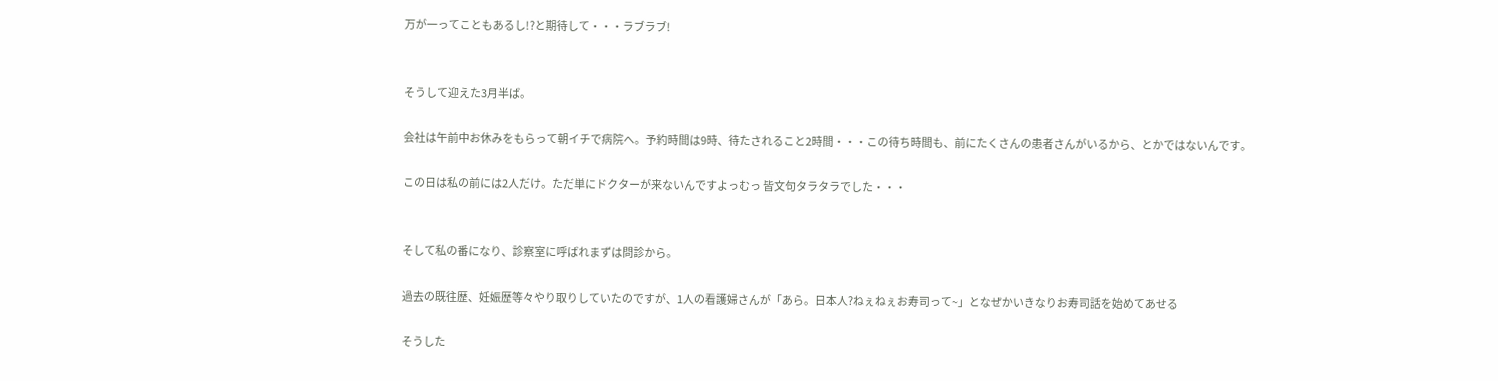万が一ってこともあるし!?と期待して・・・ラブラブ!


そうして迎えた3月半ば。

会社は午前中お休みをもらって朝イチで病院へ。予約時間は9時、待たされること2時間・・・この待ち時間も、前にたくさんの患者さんがいるから、とかではないんです。

この日は私の前には2人だけ。ただ単にドクターが来ないんですよっむっ 皆文句タラタラでした・・・


そして私の番になり、診察室に呼ばれまずは問診から。

過去の既往歴、妊娠歴等々やり取りしていたのですが、1人の看護婦さんが「あら。日本人?ねぇねぇお寿司って~」となぜかいきなりお寿司話を始めてあせる

そうした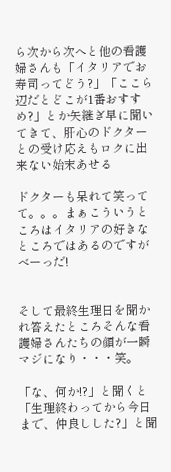ら次から次へと他の看護婦さんも「イタリアでお寿司ってどう?」「ここら辺だとどこが1番おすすめ?」とか矢継ぎ早に聞いてきて、肝心のドクターとの受け応えもロクに出来ない始末あせる

ドクターも呆れて笑ってて。。。まぁこういうところはイタリアの好きなところではあるのですがべーっだ!


そして最終生理日を聞かれ答えたところそんな看護婦さんたちの顔が一瞬マジになり・・・笑。

「な、何か!?」と聞くと「生理終わってから今日まで、仲良しした?」と聞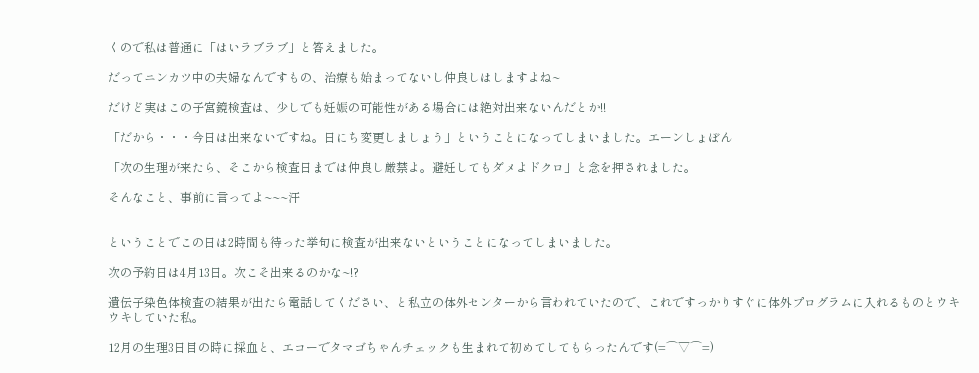くので私は普通に「はいラブラブ」と答えました。

だってニンカツ中の夫婦なんですもの、治療も始まってないし仲良しはしますよね~

だけど実はこの子宮鏡検査は、少しでも妊娠の可能性がある場合には絶対出来ないんだとか!!

「だから・・・今日は出来ないですね。日にち変更しましょう」ということになってしまいました。エーンしょぼん

「次の生理が来たら、そこから検査日までは仲良し厳禁よ。避妊してもダメよドクロ」と念を押されました。

そんなこと、事前に言ってよ~~~汗


ということでこの日は2時間も待った挙句に検査が出来ないということになってしまいました。

次の予約日は4月13日。次こそ出来るのかな~!?

遺伝子染色体検査の結果が出たら電話してください、と私立の体外センターから言われていたので、これですっかりすぐに体外プログラムに入れるものとウキウキしていた私。

12月の生理3日目の時に採血と、エコーでタマゴちゃんチェックも生まれて初めてしてもらったんです(=⌒▽⌒=)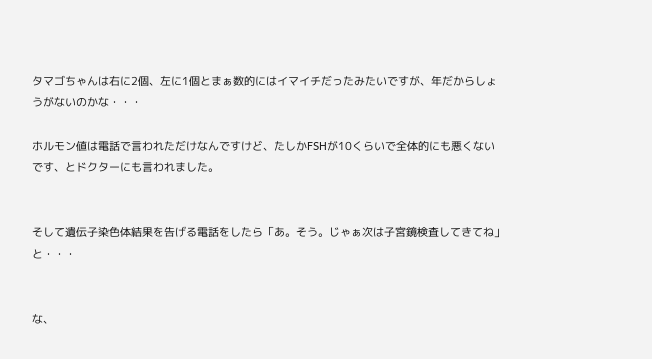タマゴちゃんは右に2個、左に1個とまぁ数的にはイマイチだったみたいですが、年だからしょうがないのかな・・・

ホルモン値は電話で言われただけなんですけど、たしかFSHが10くらいで全体的にも悪くないです、とドクターにも言われました。


そして遺伝子染色体結果を告げる電話をしたら「あ。そう。じゃぁ次は子宮鏡検査してきてね」と・・・


な、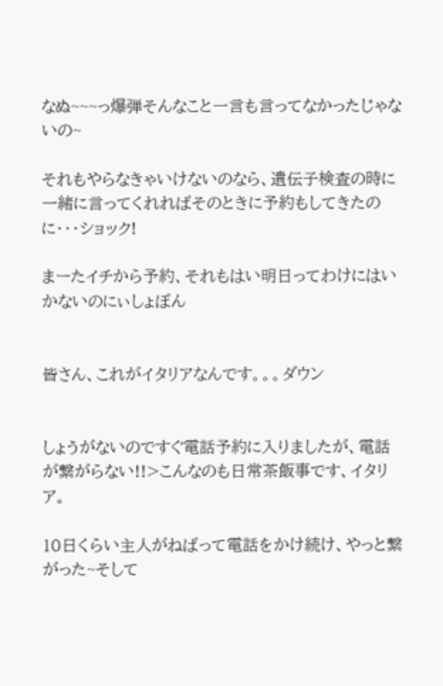なぬ~~~っ爆弾そんなこと一言も言ってなかったじゃないの~

それもやらなきゃいけないのなら、遺伝子検査の時に一緒に言ってくれればそのときに予約もしてきたのに・・・ショック!

まーたイチから予約、それもはい明日ってわけにはいかないのにぃしょぼん


皆さん、これがイタリアなんです。。。ダウン


しょうがないのですぐ電話予約に入りましたが、電話が繋がらない!!>こんなのも日常茶飯事です、イタリア。

10日くらい主人がねばって電話をかけ続け、やっと繋がった~そして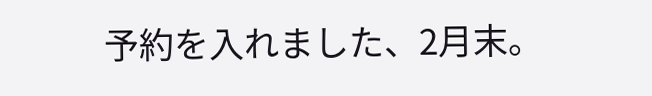予約を入れました、2月末。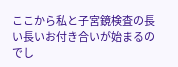ここから私と子宮鏡検査の長い長いお付き合いが始まるのでし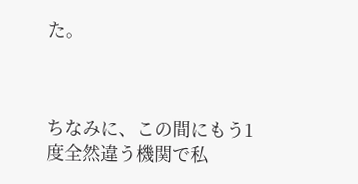た。



ちなみに、この間にもう1度全然違う機関で私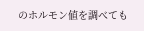のホルモン値を調べても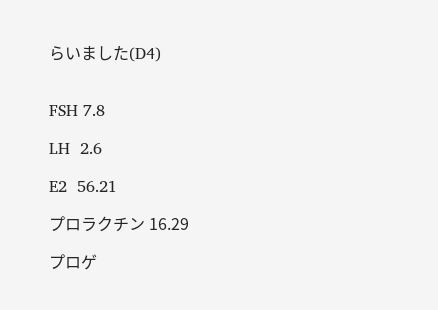らいました(D4)


FSH 7.8

LH  2.6

E2  56.21

プロラクチン 16.29

プロゲ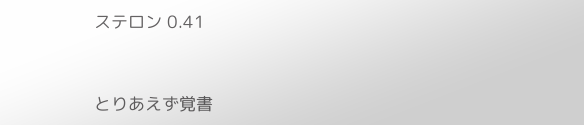ステロン 0.41


とりあえず覚書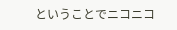ということでニコニコ